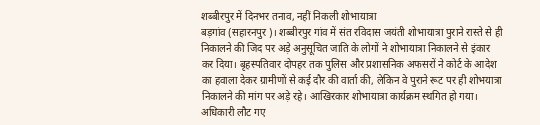शब्बीरपुर में दिनभर तनाव, नहीं निकली शोभायात्रा
बड़गांव (सहारनपुर)। शब्बीरपुर गांव में संत रविदास जयंती शोभायात्रा पुराने रास्ते से ही निकालने की जिद पर अड़े अनुसूचित जाति के लोगों ने शोभायात्रा निकालने से इंकार कर दिया। बृहस्पतिवार दोपहर तक पुलिस और प्रशासनिक अफसरों ने कोर्ट के आदेश का हवाला देकर ग्रामीणों से कई दौर की वार्ता की, लेकिन वे पुराने रूट पर ही शोभयात्रा निकालने की मांग पर अड़े रहे। आखिरकार शोभायात्रा कार्यक्रम स्थगित हो गया। अधिकारी लौट गए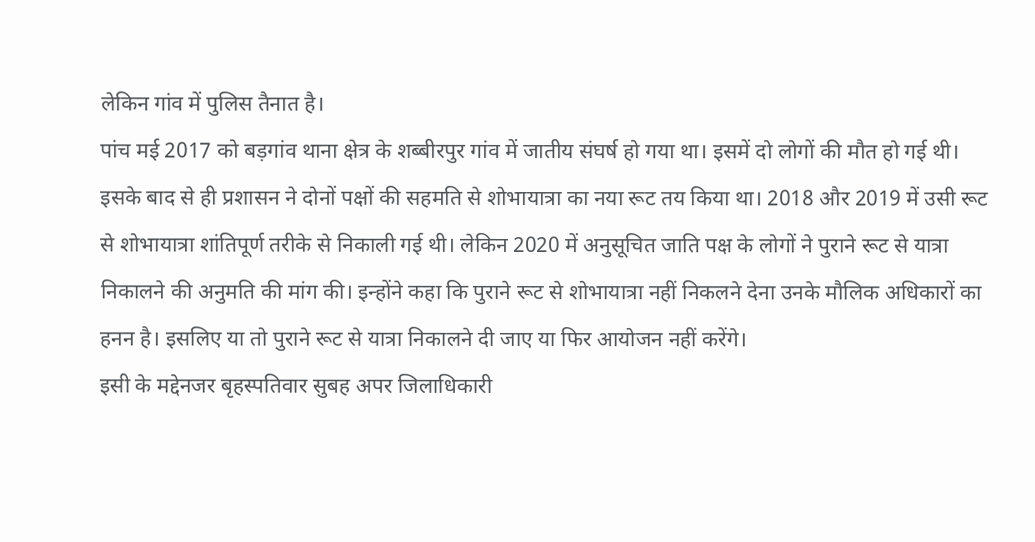लेकिन गांव में पुलिस तैनात है।
पांच मई 2017 को बड़गांव थाना क्षेत्र के शब्बीरपुर गांव में जातीय संघर्ष हो गया था। इसमें दो लोगों की मौत हो गई थी। इसके बाद से ही प्रशासन ने दोनों पक्षों की सहमति से शोभायात्रा का नया रूट तय किया था। 2018 और 2019 में उसी रूट से शोभायात्रा शांतिपूर्ण तरीके से निकाली गई थी। लेकिन 2020 में अनुसूचित जाति पक्ष के लोगों ने पुराने रूट से यात्रा निकालने की अनुमति की मांग की। इन्होंने कहा कि पुराने रूट से शोभायात्रा नहीं निकलने देना उनके मौलिक अधिकारों का हनन है। इसलिए या तो पुराने रूट से यात्रा निकालने दी जाए या फिर आयोजन नहीं करेंगे।
इसी के मद्देनजर बृहस्पतिवार सुबह अपर जिलाधिकारी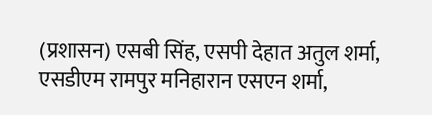(प्रशासन) एसबी सिंह, एसपी देहात अतुल शर्मा, एसडीएम रामपुर मनिहारान एसएन शर्मा,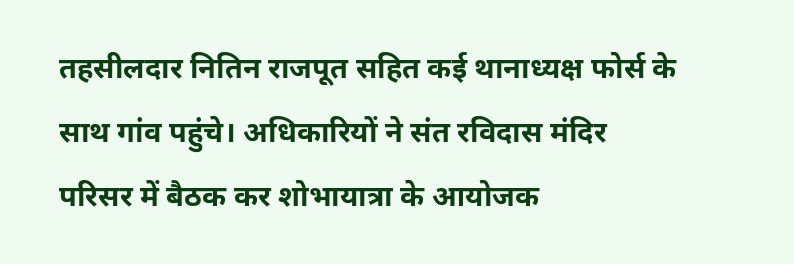तहसीलदार नितिन राजपूत सहित कई थानाध्यक्ष फोर्स के साथ गांव पहुंचे। अधिकारियों ने संत रविदास मंदिर परिसर में बैठक कर शोभायात्रा के आयोजक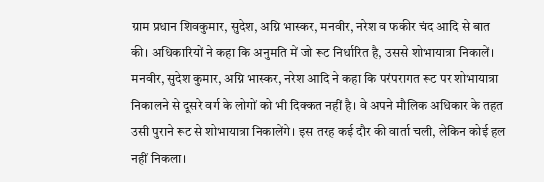ग्राम प्रधान शिवकुमार, सुदेश, अग्नि भास्कर, मनवीर, नरेश व फकीर चंद आदि से बात की। अधिकारियों ने कहा कि अनुमति में जो रूट निर्धारित है, उससे शोभायात्रा निकालें। मनवीर, सुदेश कुमार, अग्नि भास्कर, नरेश आदि ने कहा कि परंपरागत रूट पर शोभायात्रा निकालने से दूसरे वर्ग के लोगों को भी दिक्कत नहीं है। वे अपने मौलिक अधिकार के तहत उसी पुराने रूट से शोभायात्रा निकालेंगे। इस तरह कई दौर की वार्ता चली, लेकिन कोई हल नहीं निकला।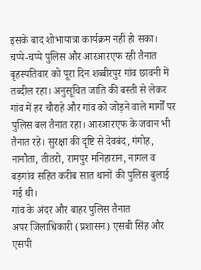इसके बाद शोभायात्रा कार्यक्रम नहीं हो सका।
चप्पे-चप्पे पुलिस और आरआरएफ रही तैनात
बृहस्पतिवार को पूरा दिन शब्बीरपुर गांव छावनी में तब्दील रहा। अनुसूचित जाति की बस्ती से लेकर गांव में हर चौराहे और गांव को जोड़ने वाले मार्गों पर पुलिस बल तैनात रहा। आरआरएफ के जवान भी तैनात रहे। सुरक्षा की दृष्टि से देवबंद, गंगोह, नानौता, तीतरो, रामपुर मनिहारान, नागल व बड़गांव सहित करीब सात थानों की पुलिस बुलाई गई थी।
गांव के अंदर और बाहर पुलिस तैनात
अपर जिलाधिकारी (प्रशासन) एसबी सिंह और एसपी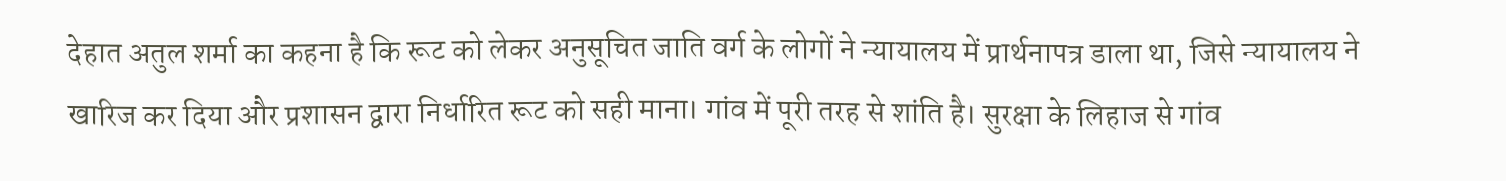देहात अतुल शर्मा का कहना है कि रूट को लेकर अनुसूचित जाति वर्ग के लोगों ने न्यायालय में प्रार्थनापत्र डाला था, जिसे न्यायालय ने खारिज कर दिया और प्रशासन द्वारा निर्धारित रूट को सही माना। गांव में पूरी तरह से शांति है। सुरक्षा के लिहाज से गांव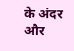के अंदर और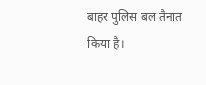बाहर पुलिस बल तैनात किया है।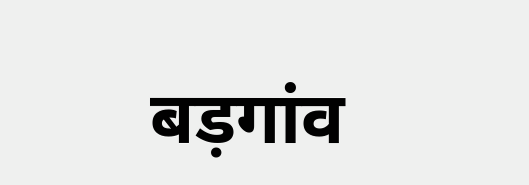बड़गांव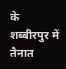के शब्बीरपुर में तैनात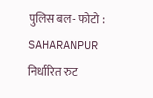पुलिस बल- फोटो : SAHARANPUR
निर्धारित रुट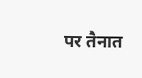पर तैनात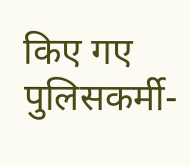किए गए पुलिसकर्मी-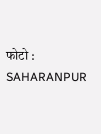फोटो : SAHARANPUR